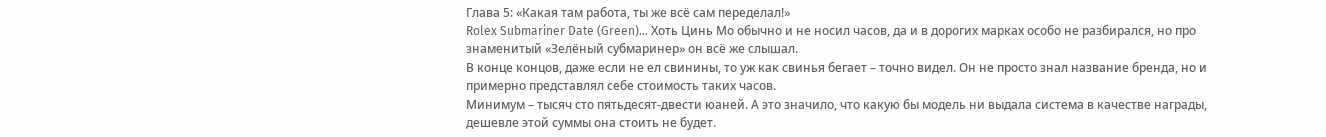Глава 5: «Какая там работа, ты же всё сам переделал!»
Rolex Submariner Date (Green)… Хоть Цинь Мо обычно и не носил часов, да и в дорогих марках особо не разбирался, но про знаменитый «Зелёный субмаринер» он всё же слышал.
В конце концов, даже если не ел свинины, то уж как свинья бегает – точно видел. Он не просто знал название бренда, но и примерно представлял себе стоимость таких часов.
Минимум – тысяч сто пятьдесят-двести юаней. А это значило, что какую бы модель ни выдала система в качестве награды, дешевле этой суммы она стоить не будет.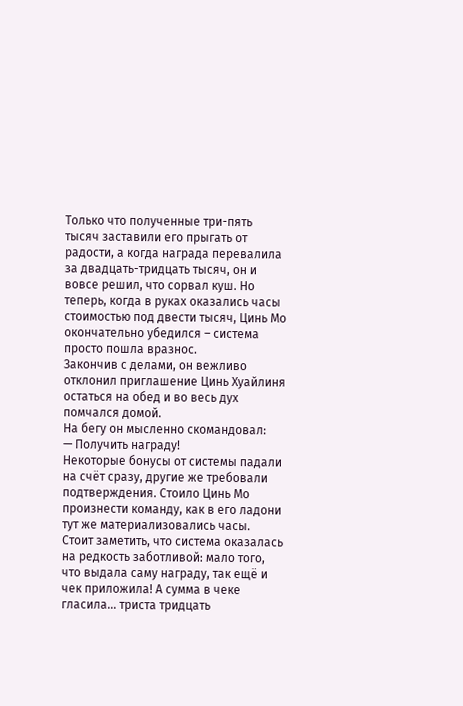Только что полученные три-пять тысяч заставили его прыгать от радости, а когда награда перевалила за двадцать-тридцать тысяч, он и вовсе решил, что сорвал куш. Но теперь, когда в руках оказались часы стоимостью под двести тысяч, Цинь Мо окончательно убедился – система просто пошла вразнос.
Закончив с делами, он вежливо отклонил приглашение Цинь Хуайлиня остаться на обед и во весь дух помчался домой.
На бегу он мысленно скомандовал:
— Получить награду!
Некоторые бонусы от системы падали на счёт сразу, другие же требовали подтверждения. Стоило Цинь Мо произнести команду, как в его ладони тут же материализовались часы.
Стоит заметить, что система оказалась на редкость заботливой: мало того, что выдала саму награду, так ещё и чек приложила! А сумма в чеке гласила… триста тридцать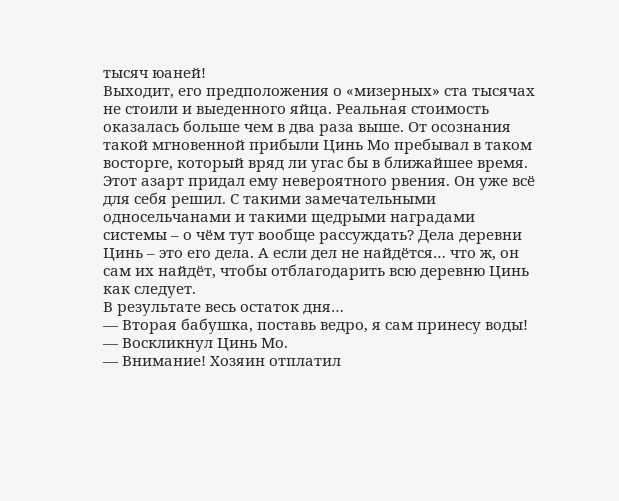тысяч юаней!
Выходит, его предположения о «мизерных» ста тысячах не стоили и выеденного яйца. Реальная стоимость оказалась больше чем в два раза выше. От осознания такой мгновенной прибыли Цинь Мо пребывал в таком восторге, который вряд ли угас бы в ближайшее время.
Этот азарт придал ему невероятного рвения. Он уже всё для себя решил. С такими замечательными односельчанами и такими щедрыми наградами системы – о чём тут вообще рассуждать? Дела деревни Цинь – это его дела. А если дел не найдётся… что ж, он сам их найдёт, чтобы отблагодарить всю деревню Цинь как следует.
В результате весь остаток дня…
— Вторая бабушка, поставь ведро, я сам принесу воды! — Воскликнул Цинь Мо.
— Внимание! Хозяин отплатил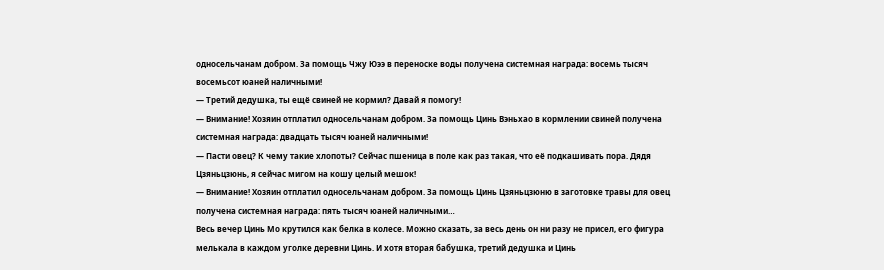односельчанам добром. За помощь Чжу Юээ в переноске воды получена системная награда: восемь тысяч восемьсот юаней наличными!
— Третий дедушка, ты ещё свиней не кормил? Давай я помогу!
— Внимание! Хозяин отплатил односельчанам добром. За помощь Цинь Вэньхао в кормлении свиней получена системная награда: двадцать тысяч юаней наличными!
— Пасти овец? К чему такие хлопоты? Сейчас пшеница в поле как раз такая, что её подкашивать пора. Дядя Цзяньцзюнь, я сейчас мигом на кошу целый мешок!
— Внимание! Хозяин отплатил односельчанам добром. За помощь Цинь Цзяньцзюню в заготовке травы для овец получена системная награда: пять тысяч юаней наличными…
Весь вечер Цинь Мо крутился как белка в колесе. Можно сказать, за весь день он ни разу не присел, его фигура мелькала в каждом уголке деревни Цинь. И хотя вторая бабушка, третий дедушка и Цинь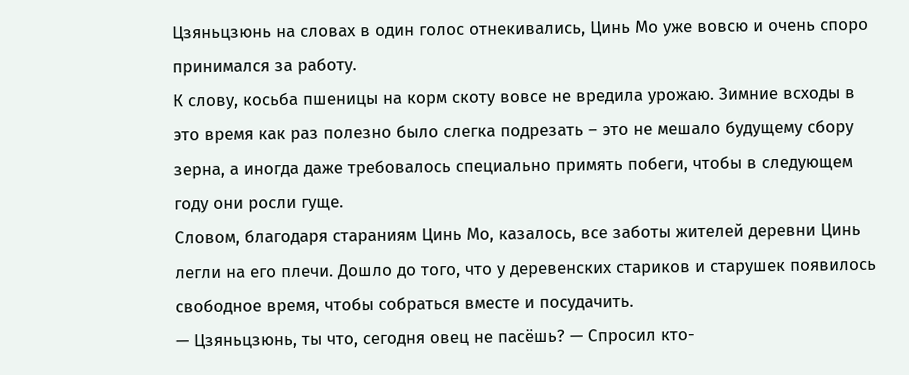Цзяньцзюнь на словах в один голос отнекивались, Цинь Мо уже вовсю и очень споро принимался за работу.
К слову, косьба пшеницы на корм скоту вовсе не вредила урожаю. Зимние всходы в это время как раз полезно было слегка подрезать – это не мешало будущему сбору зерна, а иногда даже требовалось специально примять побеги, чтобы в следующем году они росли гуще.
Словом, благодаря стараниям Цинь Мо, казалось, все заботы жителей деревни Цинь легли на его плечи. Дошло до того, что у деревенских стариков и старушек появилось свободное время, чтобы собраться вместе и посудачить.
— Цзяньцзюнь, ты что, сегодня овец не пасёшь? — Спросил кто-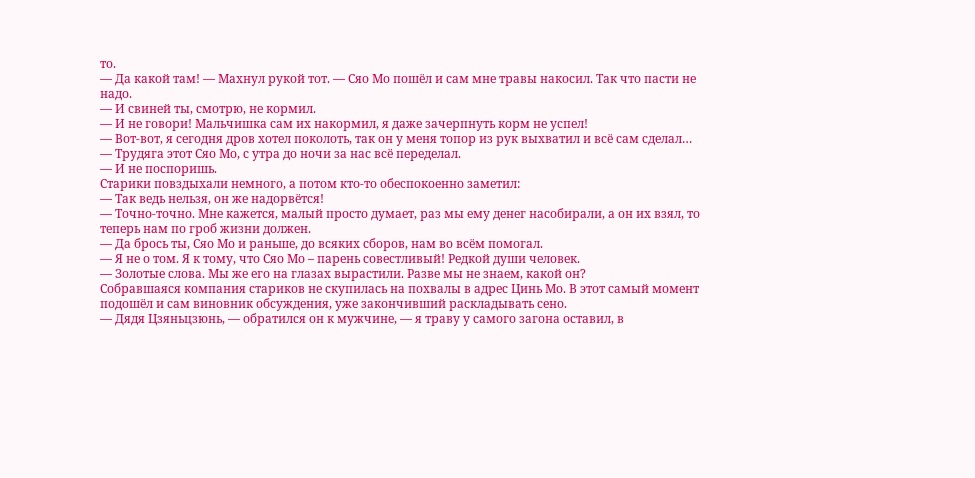то.
— Да какой там! — Махнул рукой тот. — Сяо Мо пошёл и сам мне травы накосил. Так что пасти не надо.
— И свиней ты, смотрю, не кормил.
— И не говори! Мальчишка сам их накормил, я даже зачерпнуть корм не успел!
— Вот-вот, я сегодня дров хотел поколоть, так он у меня топор из рук выхватил и всё сам сделал…
— Трудяга этот Сяо Мо, с утра до ночи за нас всё переделал.
— И не поспоришь.
Старики повздыхали немного, а потом кто-то обеспокоенно заметил:
— Так ведь нельзя, он же надорвётся!
— Точно-точно. Мне кажется, малый просто думает, раз мы ему денег насобирали, а он их взял, то теперь нам по гроб жизни должен.
— Да брось ты, Сяо Мо и раньше, до всяких сборов, нам во всём помогал.
— Я не о том. Я к тому, что Сяо Мо – парень совестливый! Редкой души человек.
— Золотые слова. Мы же его на глазах вырастили. Разве мы не знаем, какой он?
Собравшаяся компания стариков не скупилась на похвалы в адрес Цинь Мо. В этот самый момент подошёл и сам виновник обсуждения, уже закончивший раскладывать сено.
— Дядя Цзяньцзюнь, — обратился он к мужчине, — я траву у самого загона оставил, в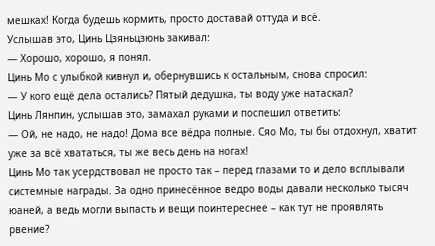мешках! Когда будешь кормить, просто доставай оттуда и всё.
Услышав это, Цинь Цзяньцзюнь закивал:
— Хорошо, хорошо, я понял.
Цинь Мо с улыбкой кивнул и, обернувшись к остальным, снова спросил:
— У кого ещё дела остались? Пятый дедушка, ты воду уже натаскал?
Цинь Лянпин, услышав это, замахал руками и поспешил ответить:
— Ой, не надо, не надо! Дома все вёдра полные. Сяо Мо, ты бы отдохнул, хватит уже за всё хвататься, ты же весь день на ногах!
Цинь Мо так усердствовал не просто так – перед глазами то и дело всплывали системные награды. За одно принесённое ведро воды давали несколько тысяч юаней, а ведь могли выпасть и вещи поинтереснее – как тут не проявлять рвение?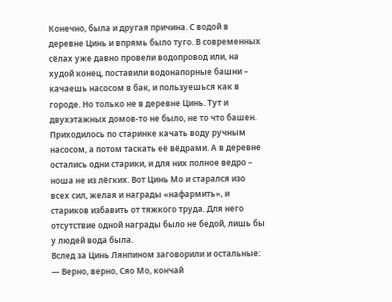Конечно, была и другая причина. С водой в деревне Цинь и впрямь было туго. В современных сёлах уже давно провели водопровод или, на худой конец, поставили водонапорные башни – качаешь насосом в бак, и пользуешься как в городе. Но только не в деревне Цинь. Тут и двухэтажных домов-то не было, не то что башен. Приходилось по старинке качать воду ручным насосом, а потом таскать её вёдрами. А в деревне остались одни старики, и для них полное ведро – ноша не из лёгких. Вот Цинь Мо и старался изо всех сил, желая и награды «нафармить», и стариков избавить от тяжкого труда. Для него отсутствие одной награды было не бедой, лишь бы у людей вода была.
Вслед за Цинь Лянпином заговорили и остальные:
— Верно, верно, Сяо Мо, кончай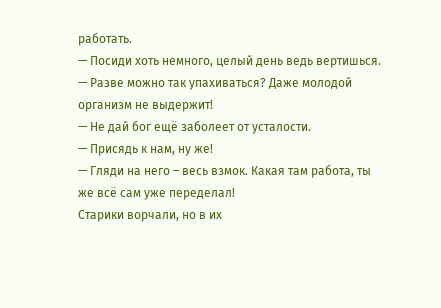работать.
— Посиди хоть немного, целый день ведь вертишься.
— Разве можно так упахиваться? Даже молодой организм не выдержит!
— Не дай бог ещё заболеет от усталости.
— Присядь к нам, ну же!
— Гляди на него – весь взмок. Какая там работа, ты же всё сам уже переделал!
Старики ворчали, но в их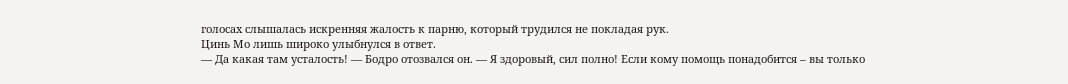голосах слышалась искренняя жалость к парню, который трудился не покладая рук.
Цинь Мо лишь широко улыбнулся в ответ.
— Да какая там усталость! — Бодро отозвался он. — Я здоровый, сил полно! Если кому помощь понадобится – вы только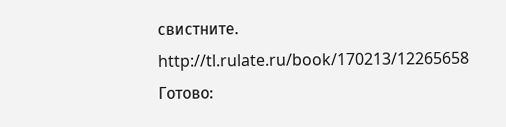свистните.
http://tl.rulate.ru/book/170213/12265658
Готово: